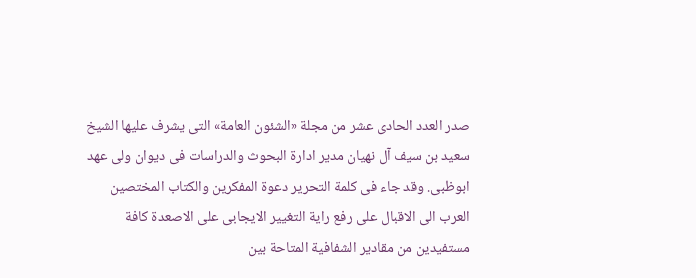صدر العدد الحادى عشر من مجلة «الشئون العامة» التى يشرف عليها الشيخ سعيد بن سيف آل نهيان مدير ادارة البحوث والدراسات فى ديوان ولى عهد ابوظبى. وقد جاء فى كلمة التحرير دعوة المفكرين والكتاب المختصين العرب الى الاقبال على رفع راية التغيير الايجابى على الاصعدة كافة مستفيدين من مقادير الشفافية المتاحة بين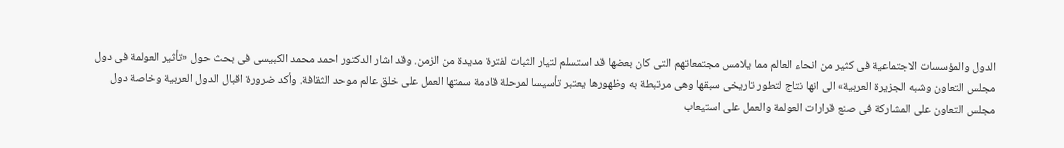الدول والمؤسسات الاجتماعية فى كثير من انحاء العالم مما يلامس مجتمعاتهم التى كان بعضها قد استسلم لتيار الثبات لفترة مديدة من الزمن. وقد اشار الدكتور احمد محمد الكبيسى فى بحث حول «تأثير العولمة فى دول مجلس التعاون وشبه الجزيرة العربية» الى انها نتاج لتطور تاريخى سبقها وهى مرتبطة به وظهورها يعتبر تأسيسا لمرحلة قادمة سمتها العمل على خلق عالم موحد الثقافة. وأكد ضرورة اقبال الدول العربية وخاصة دول مجلس التعاون على المشاركة فى صنع قرارات العولمة والعمل على استيعاب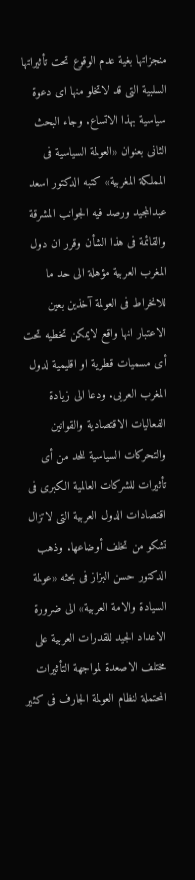منجزاتها بغية عدم الوقوع تحت تأثيراتها السلبية التى قد لاتخلو منها اى دعوة سياسية بهذا الاتساع. وجاء البحث الثانى بعنوان «العولمة السياسية فى المملكة المغربية» كتبه الدكتور اسعد عبدالمجيد ورصد فيه الجوانب المشرقة والقائمة فى هذا الشأن وقرر ان دول المغرب العربية مؤهلة الى حد ما للانخراط فى العولمة آخذين بعين الاعتبار انها واقع لايمكن تخطيه تحت أى مسميات قطرية او اقليمية لدول المغرب العربى. ودعا الى زيادة الفعاليات الاقتصادية والقوانين والتحركات السياسية للحد من أى تأثيرات للشركات العالمية الكبرى فى اقتصادات الدول العربية التى لاتزال تشكو من تخلف أوضاعها. وذهب الدكتور حسن البزاز فى بحثه «عولمة السيادة والامة العربية» الى ضرورة الاعداد الجيد للقدرات العربية على مختلف الاصعدة لمواجهة التأثيرات المحتملة لنظام العولمة الجارف فى كثير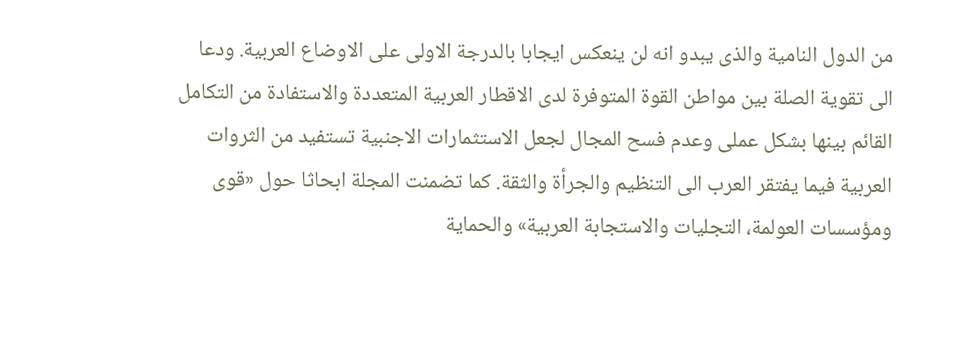من الدول النامية والذى يبدو انه لن ينعكس ايجابا بالدرجة الاولى على الاوضاع العربية. ودعا الى تقوية الصلة بين مواطن القوة المتوفرة لدى الاقطار العربية المتعددة والاستفادة من التكامل القائم بينها بشكل عملى وعدم فسح المجال لجعل الاستثمارات الاجنبية تستفيد من الثروات العربية فيما يفتقر العرب الى التنظيم والجرأة والثقة. كما تضمنت المجلة ابحاثا حول «قوى ومؤسسات العولمة، التجليات والاستجابة العربية» والحماية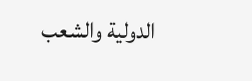الدولية والشعب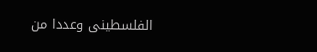الفلسطينى وعددا من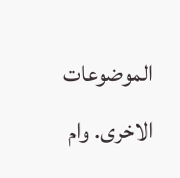الموضوعات الاخرى. وام